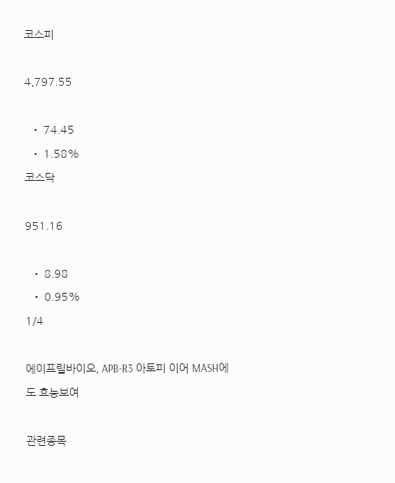코스피

4,797.55

  • 74.45
  • 1.58%
코스닥

951.16

  • 8.98
  • 0.95%
1/4

에이프릴바이오, APB-R3 아토피 이어 MASH에도 효능보여

관련종목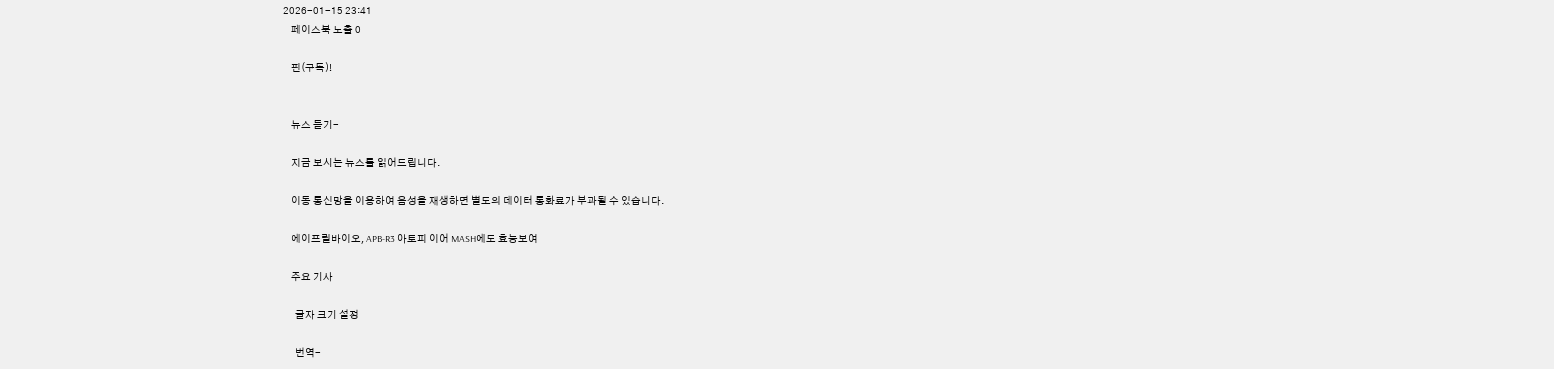2026-01-15 23:41
    페이스북 노출 0

    핀(구독)!


    뉴스 듣기-

    지금 보시는 뉴스를 읽어드립니다.

    이동 통신망을 이용하여 음성을 재생하면 별도의 데이터 통화료가 부과될 수 있습니다.

    에이프릴바이오, APB-R3 아토피 이어 MASH에도 효능보여

    주요 기사

      글자 크기 설정

      번역-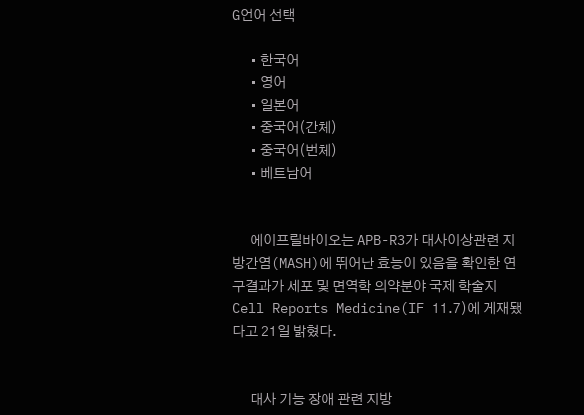G언어 선택

      • 한국어
      • 영어
      • 일본어
      • 중국어(간체)
      • 중국어(번체)
      • 베트남어


      에이프릴바이오는 APB-R3가 대사이상관련 지방간염(MASH)에 뛰어난 효능이 있음을 확인한 연구결과가 세포 및 면역학 의약분야 국제 학술지 Cell Reports Medicine(IF 11.7)에 게재됐다고 21일 밝혔다.


      대사 기능 장애 관련 지방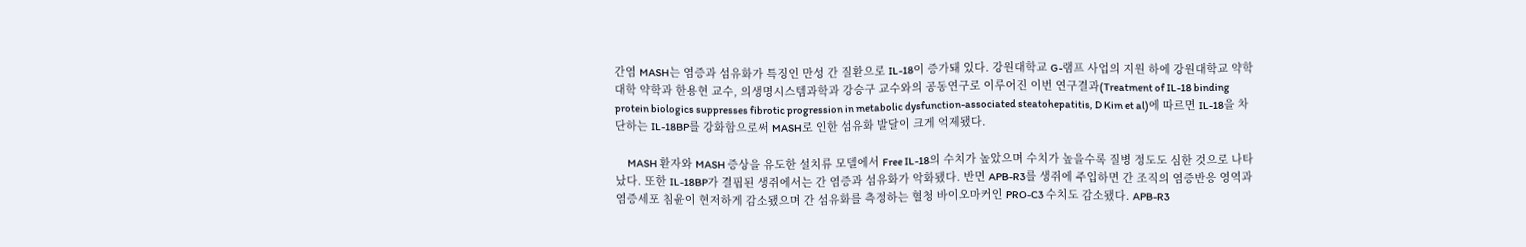간염 MASH는 염증과 섬유화가 특징인 만성 간 질환으로 IL-18이 증가돼 있다. 강원대학교 G-램프 사업의 지원 하에 강원대학교 약학대학 약학과 한용현 교수, 의생명시스템과학과 강승구 교수와의 공동연구로 이루어진 이번 연구결과(Treatment of IL-18 binding protein biologics suppresses fibrotic progression in metabolic dysfunction-associated steatohepatitis, D Kim et al)에 따르면 IL-18을 차단하는 IL-18BP를 강화함으로써 MASH로 인한 섬유화 발달이 크게 억제됐다.

      MASH 환자와 MASH 증상을 유도한 설치류 모델에서 Free IL-18의 수치가 높았으며 수치가 높을수록 질병 정도도 심한 것으로 나타났다. 또한 IL-18BP가 결핍된 생쥐에서는 간 염증과 섬유화가 악화됐다. 반면 APB-R3를 생쥐에 주입하면 간 조직의 염증반응 영역과 염증세포 침윤이 현저하게 감소됐으며 간 섬유화를 측정하는 혈청 바이오마커인 PRO-C3 수치도 감소됐다. APB-R3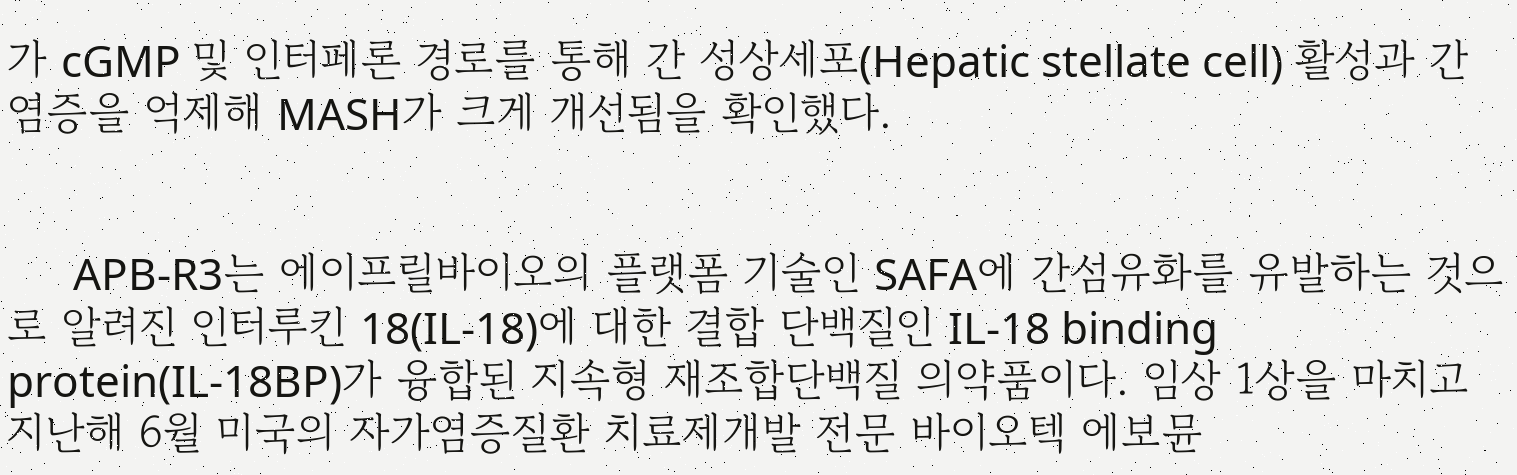가 cGMP 및 인터페론 경로를 통해 간 성상세포(Hepatic stellate cell) 활성과 간염증을 억제해 MASH가 크게 개선됨을 확인했다.


      APB-R3는 에이프릴바이오의 플랫폼 기술인 SAFA에 간섬유화를 유발하는 것으로 알려진 인터루킨 18(IL-18)에 대한 결합 단백질인 IL-18 binding protein(IL-18BP)가 융합된 지속형 재조합단백질 의약품이다. 임상 1상을 마치고 지난해 6월 미국의 자가염증질환 치료제개발 전문 바이오텍 에보뮨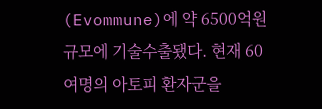(Evommune)에 약 6500억원 규모에 기술수출됐다. 현재 60여명의 아토피 환자군을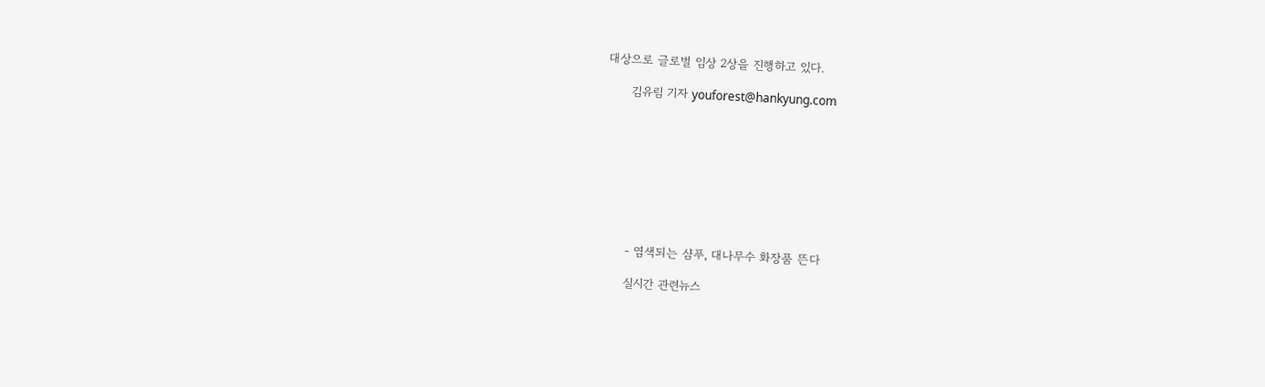대상으로 글로벌 임상 2상을 진행하고 있다.

      김유림 기자 youforest@hankyung.com









      - 염색되는 샴푸, 대나무수 화장품 뜬다

      실시간 관련뉴스